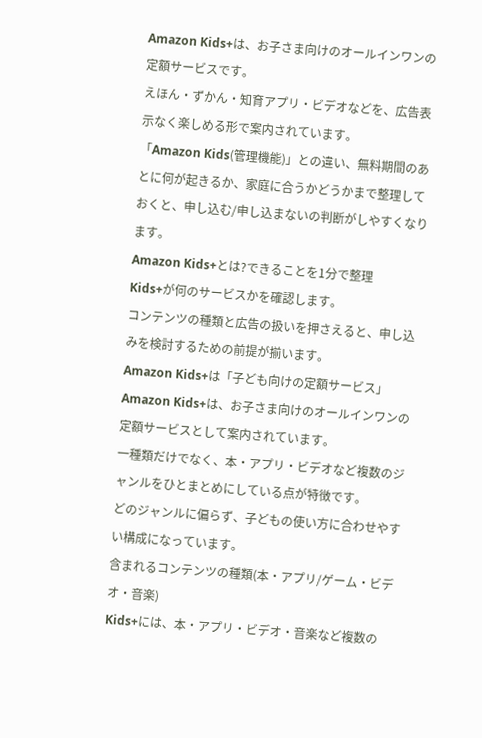Amazon Kids+は、お子さま向けのオールインワンの定額サービスです。
えほん・ずかん・知育アプリ・ビデオなどを、広告表示なく楽しめる形で案内されています。
「Amazon Kids(管理機能)」との違い、無料期間のあとに何が起きるか、家庭に合うかどうかまで整理しておくと、申し込む/申し込まないの判断がしやすくなります。
Amazon Kids+とは?できることを1分で整理
Kids+が何のサービスかを確認します。
コンテンツの種類と広告の扱いを押さえると、申し込みを検討するための前提が揃います。
Amazon Kids+は「子ども向けの定額サービス」
Amazon Kids+は、お子さま向けのオールインワンの定額サービスとして案内されています。
一種類だけでなく、本・アプリ・ビデオなど複数のジャンルをひとまとめにしている点が特徴です。
どのジャンルに偏らず、子どもの使い方に合わせやすい構成になっています。
含まれるコンテンツの種類(本・アプリ/ゲーム・ビデオ・音楽)
Kids+には、本・アプリ・ビデオ・音楽など複数の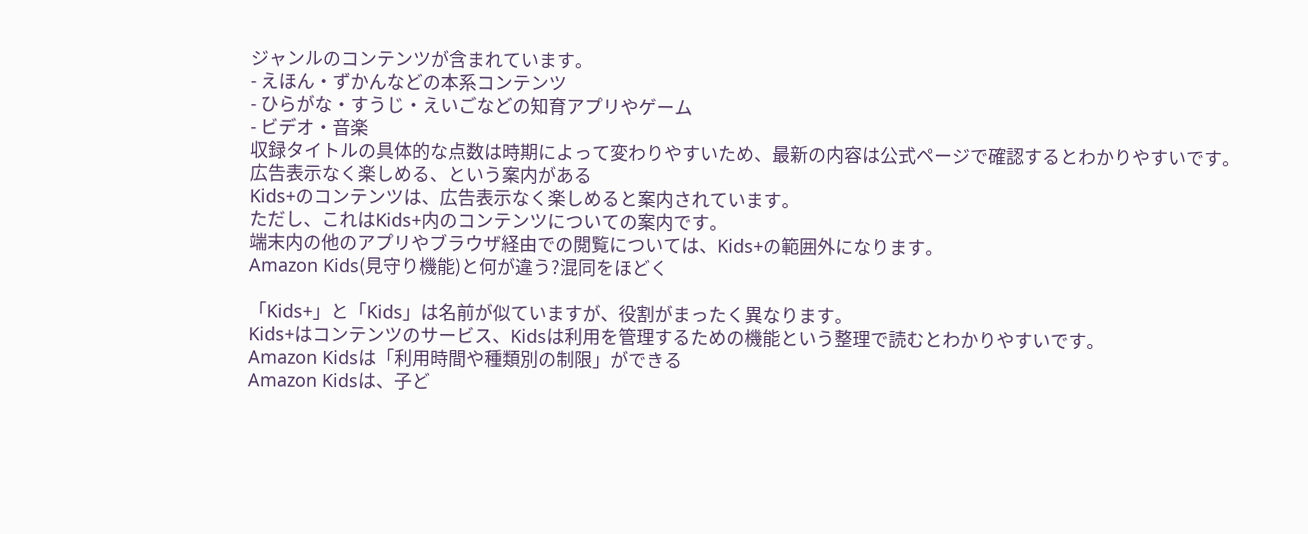ジャンルのコンテンツが含まれています。
- えほん・ずかんなどの本系コンテンツ
- ひらがな・すうじ・えいごなどの知育アプリやゲーム
- ビデオ・音楽
収録タイトルの具体的な点数は時期によって変わりやすいため、最新の内容は公式ページで確認するとわかりやすいです。
広告表示なく楽しめる、という案内がある
Kids+のコンテンツは、広告表示なく楽しめると案内されています。
ただし、これはKids+内のコンテンツについての案内です。
端末内の他のアプリやブラウザ経由での閲覧については、Kids+の範囲外になります。
Amazon Kids(見守り機能)と何が違う?混同をほどく

「Kids+」と「Kids」は名前が似ていますが、役割がまったく異なります。
Kids+はコンテンツのサービス、Kidsは利用を管理するための機能という整理で読むとわかりやすいです。
Amazon Kidsは「利用時間や種類別の制限」ができる
Amazon Kidsは、子ど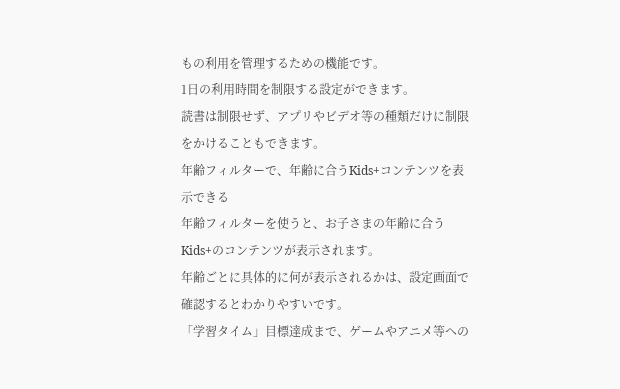もの利用を管理するための機能です。
1日の利用時間を制限する設定ができます。
読書は制限せず、アプリやビデオ等の種類だけに制限をかけることもできます。
年齢フィルターで、年齢に合うKids+コンテンツを表示できる
年齢フィルターを使うと、お子さまの年齢に合うKids+のコンテンツが表示されます。
年齢ごとに具体的に何が表示されるかは、設定画面で確認するとわかりやすいです。
「学習タイム」目標達成まで、ゲームやアニメ等への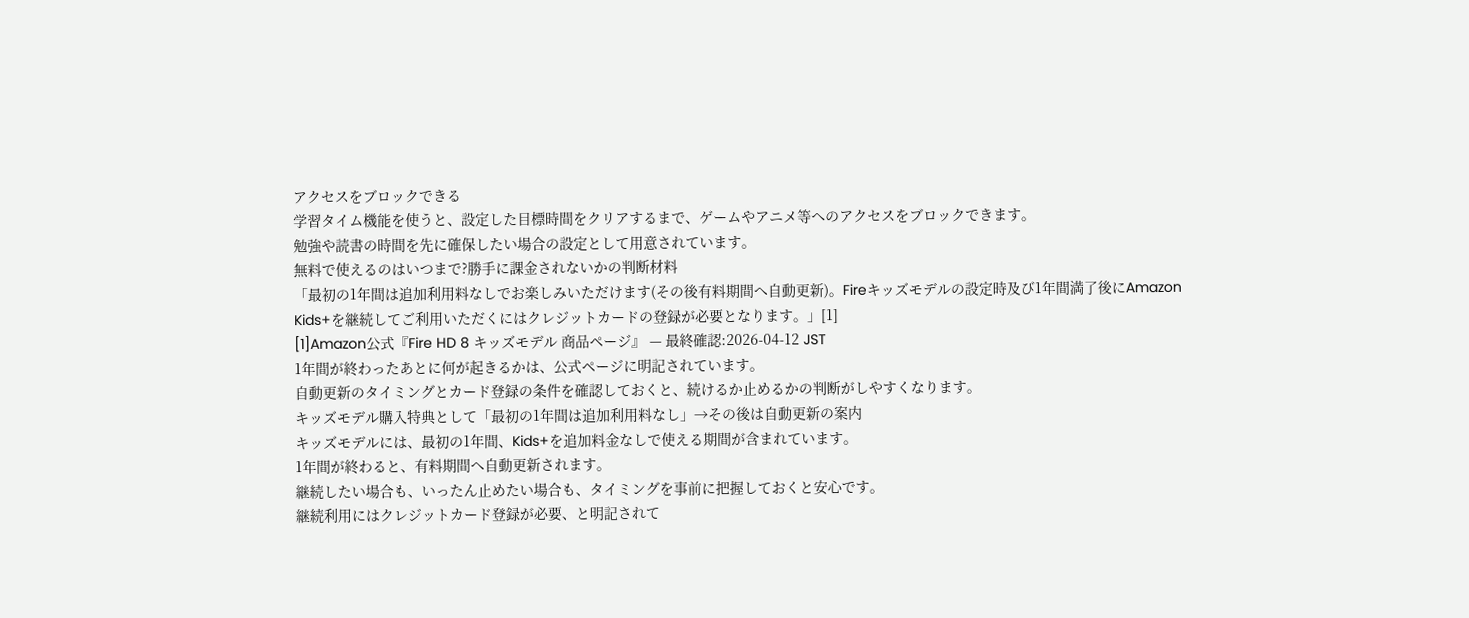アクセスをブロックできる
学習タイム機能を使うと、設定した目標時間をクリアするまで、ゲームやアニメ等へのアクセスをブロックできます。
勉強や読書の時間を先に確保したい場合の設定として用意されています。
無料で使えるのはいつまで?勝手に課金されないかの判断材料
「最初の1年間は追加利用料なしでお楽しみいただけます(その後有料期間へ自動更新)。Fireキッズモデルの設定時及び1年間満了後にAmazon Kids+を継続してご利用いただくにはクレジットカードの登録が必要となります。」[1]
[1]Amazon公式『Fire HD 8 キッズモデル 商品ページ』 — 最終確認:2026-04-12 JST
1年間が終わったあとに何が起きるかは、公式ページに明記されています。
自動更新のタイミングとカード登録の条件を確認しておくと、続けるか止めるかの判断がしやすくなります。
キッズモデル購入特典として「最初の1年間は追加利用料なし」→その後は自動更新の案内
キッズモデルには、最初の1年間、Kids+を追加料金なしで使える期間が含まれています。
1年間が終わると、有料期間へ自動更新されます。
継続したい場合も、いったん止めたい場合も、タイミングを事前に把握しておくと安心です。
継続利用にはクレジットカード登録が必要、と明記されて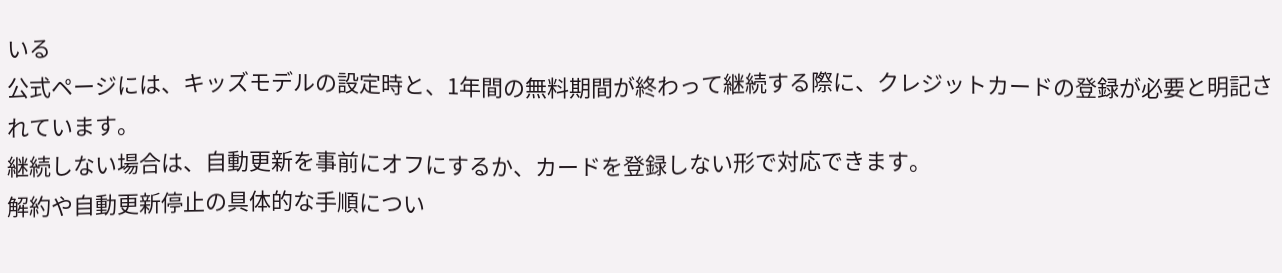いる
公式ページには、キッズモデルの設定時と、1年間の無料期間が終わって継続する際に、クレジットカードの登録が必要と明記されています。
継続しない場合は、自動更新を事前にオフにするか、カードを登録しない形で対応できます。
解約や自動更新停止の具体的な手順につい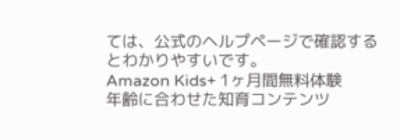ては、公式のヘルプページで確認するとわかりやすいです。
Amazon Kids+ 1ヶ月間無料体験
年齢に合わせた知育コンテンツ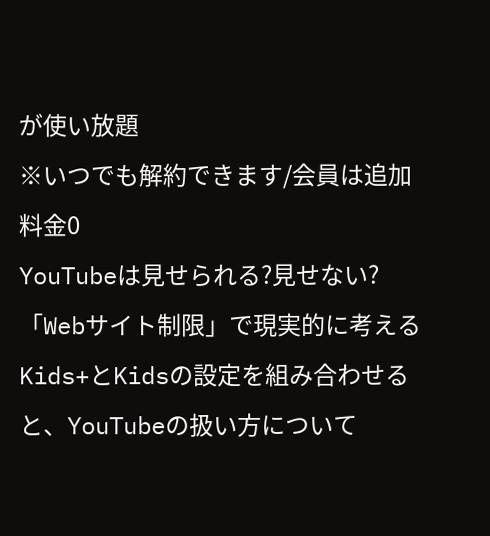が使い放題
※いつでも解約できます/会員は追加料金0
YouTubeは見せられる?見せない?「Webサイト制限」で現実的に考える
Kids+とKidsの設定を組み合わせると、YouTubeの扱い方について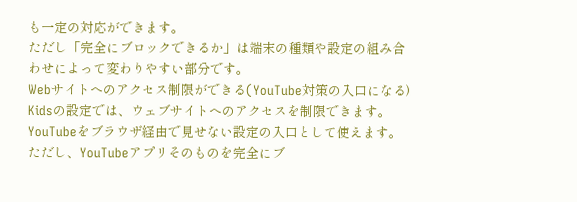も一定の対応ができます。
ただし「完全にブロックできるか」は端末の種類や設定の組み合わせによって変わりやすい部分です。
Webサイトへのアクセス制限ができる(YouTube対策の入口になる)
Kidsの設定では、ウェブサイトへのアクセスを制限できます。
YouTubeをブラウザ経由で見せない設定の入口として使えます。
ただし、YouTubeアプリそのものを完全にブ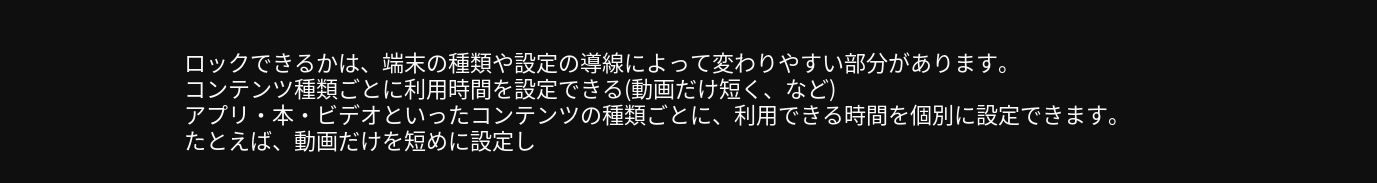ロックできるかは、端末の種類や設定の導線によって変わりやすい部分があります。
コンテンツ種類ごとに利用時間を設定できる(動画だけ短く、など)
アプリ・本・ビデオといったコンテンツの種類ごとに、利用できる時間を個別に設定できます。
たとえば、動画だけを短めに設定し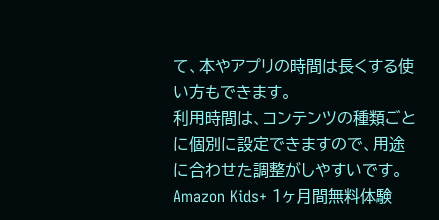て、本やアプリの時間は長くする使い方もできます。
利用時間は、コンテンツの種類ごとに個別に設定できますので、用途に合わせた調整がしやすいです。
Amazon Kids+ 1ヶ月間無料体験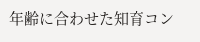年齢に合わせた知育コン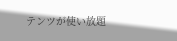テンツが使い放題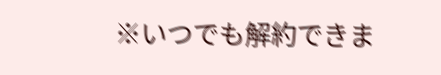※いつでも解約できま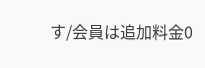す/会員は追加料金0